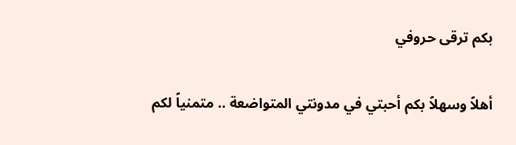بكم ترقى حروفي

أهلاً وسهلاً بكم أحبتي في مدونتي المتواضعة .. متمنياً لكم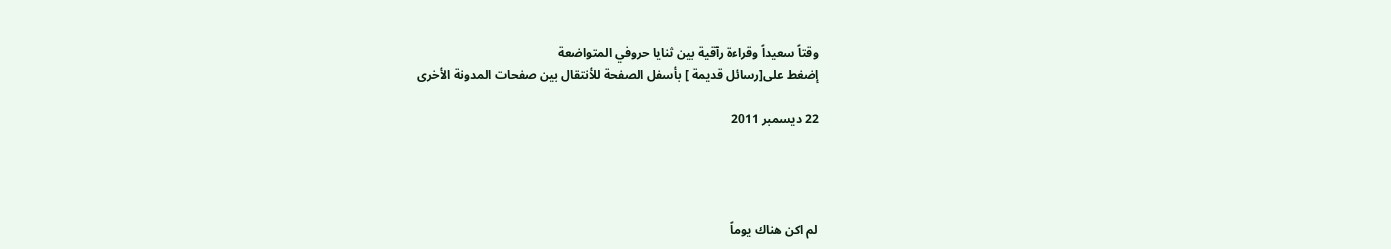وقتاً سعيداً وقراءة رآقية بين ثنايا حروفي المتواضعة
إضغط على[رسائل قديمة ] بأسفل الصفحة للأنتقال بين صفحات المدونة الأخرى

22 ديسمبر 2011




لم اكن هناك يوماً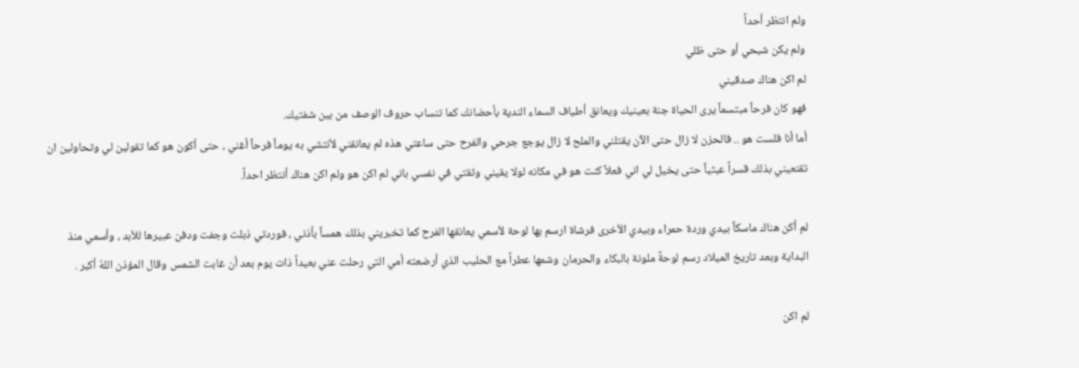ولم انتظر أحداً
ولم يكن شبحي أو حتى ظلي
لم اكن هناك صدقيني
فهو كان فرحاً مبتسماً يرى الحياة جنة بعينيك ويعانق أطياف السماء الندية بأحضانك كما تنساب حروف الوصف من بين شفتيك.
أما أنا فلست هو .. فالحزن لا زال حتى الآن يقتلني والملح لا زال يوجع جرحي والفرح حتى ساعتي هذه لم يعانقني لأنتشي به يوماً فرحاً أغني ، حتى أكون هو كما تقولين لي وتحاولين ان تقنعيني بذلك قسراً عبثياً حتى يخيل لي اني فعلاً كنت هو في مكانه لولا يقيني وثقتي في نفسي باني لم اكن هو ولم اكن هناك أنتظر احداً.

لم أكن هناك ماسكاً بيدي وردة حمراء وبيدي الأخرى فرشاة ارسم بها لوحة لأسمي يعانقها الفرح كما تخبريني بذلك همساً بأذني ، فوردتي ذبلت وجفت ودفن عبيرها للأبد ، وأسمي منذ البداية وبعد تاريخ الميلاد رسم لوحةً ملونة بالبكاء والحرمان وشمها عطراً مع الحليب الذي أرضعته أمي التي رحلت عني بعيداً ذات يوم بعد أن غابت الشمس وقال المؤذن اللهُ أكبر .

لم اكن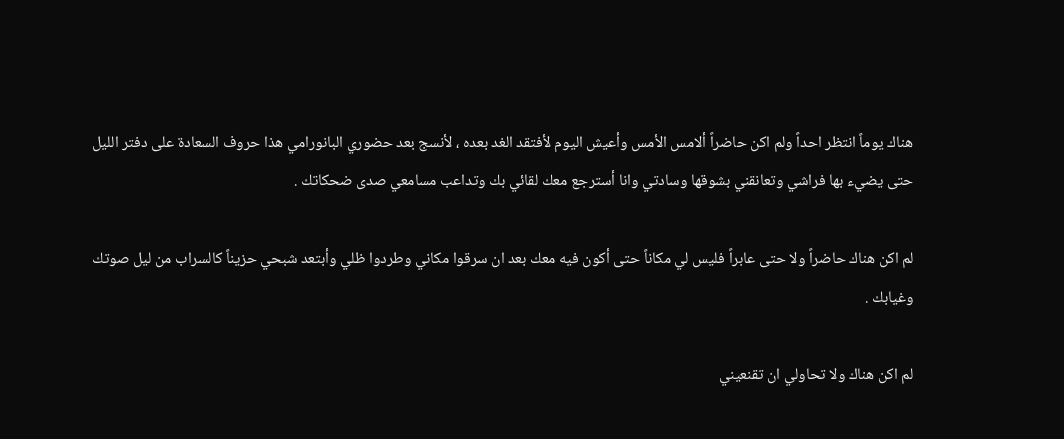هناك يوماً انتظر احداً ولم اكن حاضراً ألامس الأمس وأعيش اليوم لأفتقد الغد بعده ، لأنسج بعد حضوري البانورامي هذا حروف السعادة على دفتر الليل حتى يضيء بها فراشي وتعانقني بشوقها وسادتي وانا أسترجع معك لقائي بك وتداعب مسامعي صدى ضحكاتك .

لم اكن هناك حاضراً ولا حتى عابراً فليس لي مكاناً حتى أكون فيه معك بعد ان سرقوا مكاني وطردوا ظلي وأبتعد شبحي حزيناً كالسراب من ليل صوتك وغيابك .

لم اكن هناك ولا تحاولي ان تقنعيني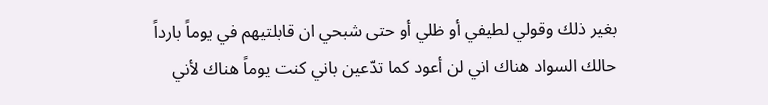بغير ذلك وقولي لطيفي أو ظلي أو حتى شبحي ان قابلتيهم في يوماً بارداً حالك السواد هناك اني لن أعود كما تدّعين باني كنت يوماً هناك لأني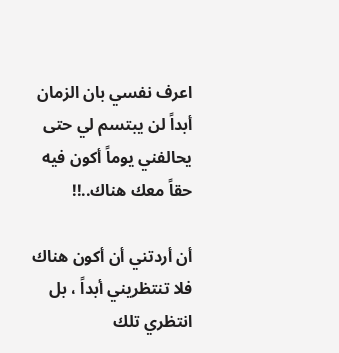اعرف نفسي بان الزمان أبداً لن يبتسم لي حتى يحالفني يوماً أكون فيه حقاً معك هناك..!!

أن أردتني أن أكون هناك فلا تنتظريني أبداً ، بل انتظري تلك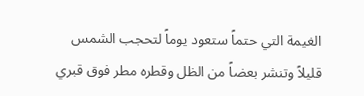الغيمة التي حتماً ستعود يوماً لتحجب الشمس قليلاً وتنشر بعضاً من الظل وقطره مطر فوق قبري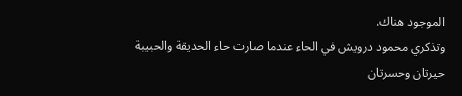الموجود هناك.
وتذكري محمود درويش في الحاء عندما صارت حاء الحديقة والحبيبة حيرتان وحسرتان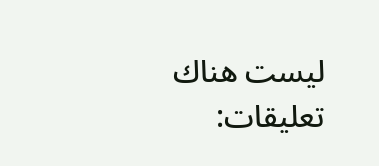ليست هناك تعليقات: